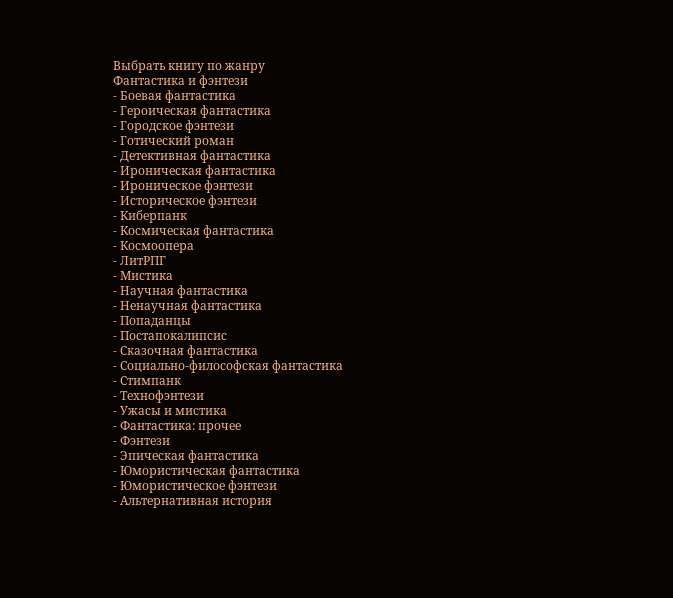Выбрать книгу по жанру
Фантастика и фэнтези
- Боевая фантастика
- Героическая фантастика
- Городское фэнтези
- Готический роман
- Детективная фантастика
- Ироническая фантастика
- Ироническое фэнтези
- Историческое фэнтези
- Киберпанк
- Космическая фантастика
- Космоопера
- ЛитРПГ
- Мистика
- Научная фантастика
- Ненаучная фантастика
- Попаданцы
- Постапокалипсис
- Сказочная фантастика
- Социально-философская фантастика
- Стимпанк
- Технофэнтези
- Ужасы и мистика
- Фантастика: прочее
- Фэнтези
- Эпическая фантастика
- Юмористическая фантастика
- Юмористическое фэнтези
- Альтернативная история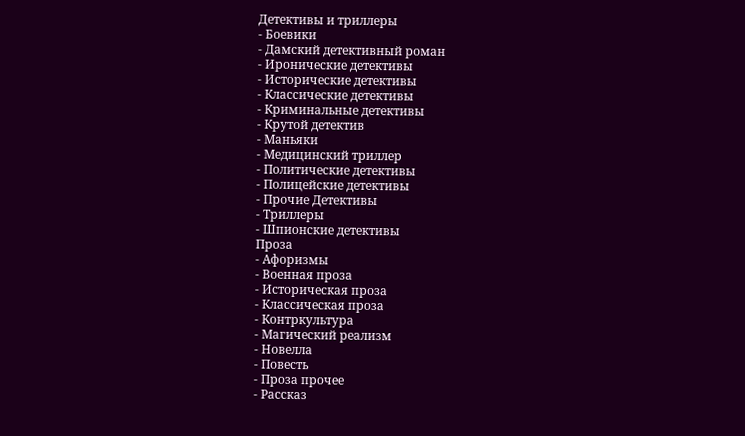Детективы и триллеры
- Боевики
- Дамский детективный роман
- Иронические детективы
- Исторические детективы
- Классические детективы
- Криминальные детективы
- Крутой детектив
- Маньяки
- Медицинский триллер
- Политические детективы
- Полицейские детективы
- Прочие Детективы
- Триллеры
- Шпионские детективы
Проза
- Афоризмы
- Военная проза
- Историческая проза
- Классическая проза
- Контркультура
- Магический реализм
- Новелла
- Повесть
- Проза прочее
- Рассказ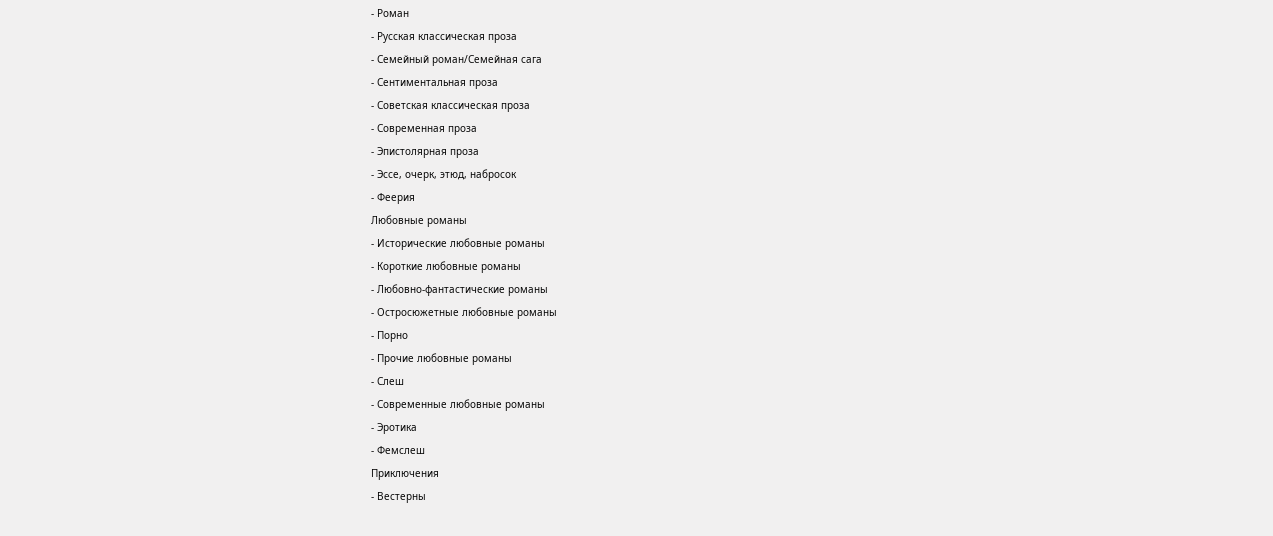- Роман
- Русская классическая проза
- Семейный роман/Семейная сага
- Сентиментальная проза
- Советская классическая проза
- Современная проза
- Эпистолярная проза
- Эссе, очерк, этюд, набросок
- Феерия
Любовные романы
- Исторические любовные романы
- Короткие любовные романы
- Любовно-фантастические романы
- Остросюжетные любовные романы
- Порно
- Прочие любовные романы
- Слеш
- Современные любовные романы
- Эротика
- Фемслеш
Приключения
- Вестерны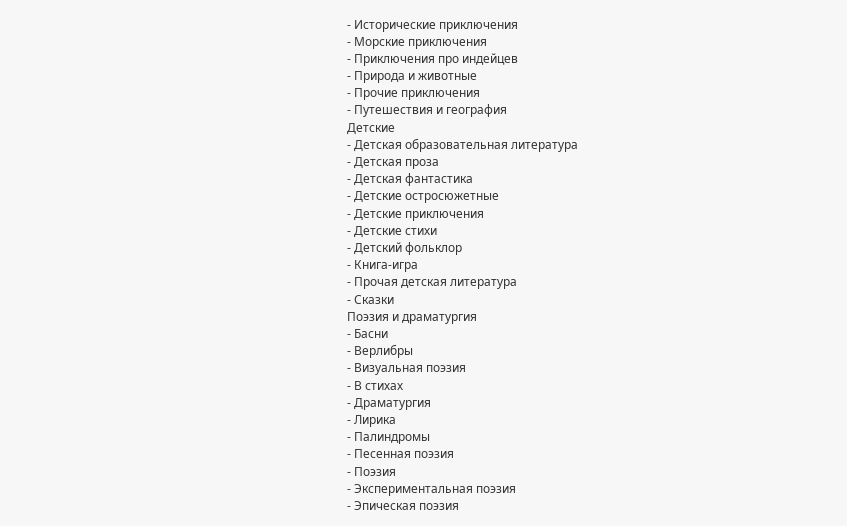- Исторические приключения
- Морские приключения
- Приключения про индейцев
- Природа и животные
- Прочие приключения
- Путешествия и география
Детские
- Детская образовательная литература
- Детская проза
- Детская фантастика
- Детские остросюжетные
- Детские приключения
- Детские стихи
- Детский фольклор
- Книга-игра
- Прочая детская литература
- Сказки
Поэзия и драматургия
- Басни
- Верлибры
- Визуальная поэзия
- В стихах
- Драматургия
- Лирика
- Палиндромы
- Песенная поэзия
- Поэзия
- Экспериментальная поэзия
- Эпическая поэзия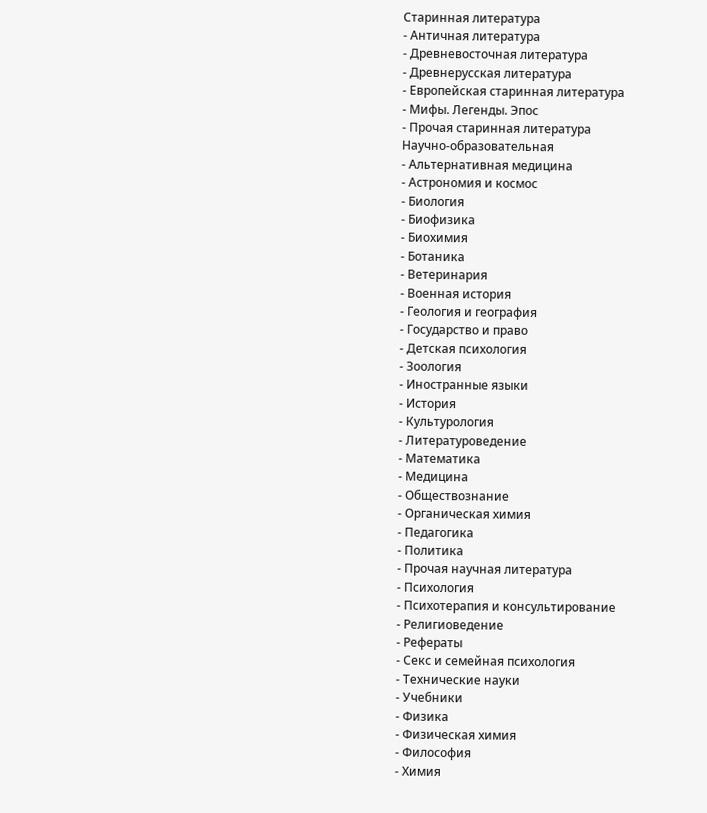Старинная литература
- Античная литература
- Древневосточная литература
- Древнерусская литература
- Европейская старинная литература
- Мифы. Легенды. Эпос
- Прочая старинная литература
Научно-образовательная
- Альтернативная медицина
- Астрономия и космос
- Биология
- Биофизика
- Биохимия
- Ботаника
- Ветеринария
- Военная история
- Геология и география
- Государство и право
- Детская психология
- Зоология
- Иностранные языки
- История
- Культурология
- Литературоведение
- Математика
- Медицина
- Обществознание
- Органическая химия
- Педагогика
- Политика
- Прочая научная литература
- Психология
- Психотерапия и консультирование
- Религиоведение
- Рефераты
- Секс и семейная психология
- Технические науки
- Учебники
- Физика
- Физическая химия
- Философия
- Химия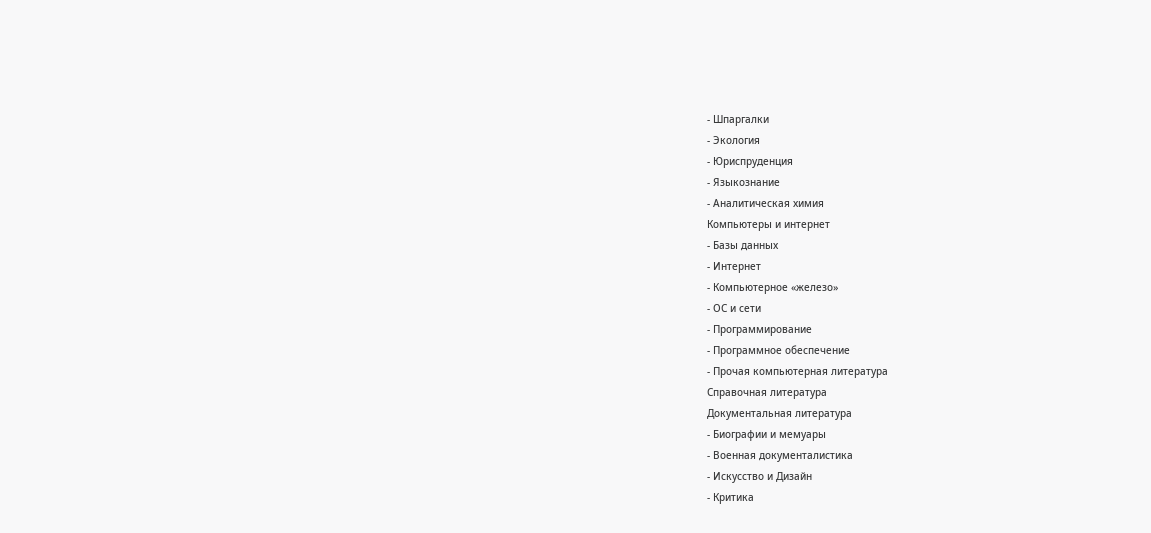- Шпаргалки
- Экология
- Юриспруденция
- Языкознание
- Аналитическая химия
Компьютеры и интернет
- Базы данных
- Интернет
- Компьютерное «железо»
- ОС и сети
- Программирование
- Программное обеспечение
- Прочая компьютерная литература
Справочная литература
Документальная литература
- Биографии и мемуары
- Военная документалистика
- Искусство и Дизайн
- Критика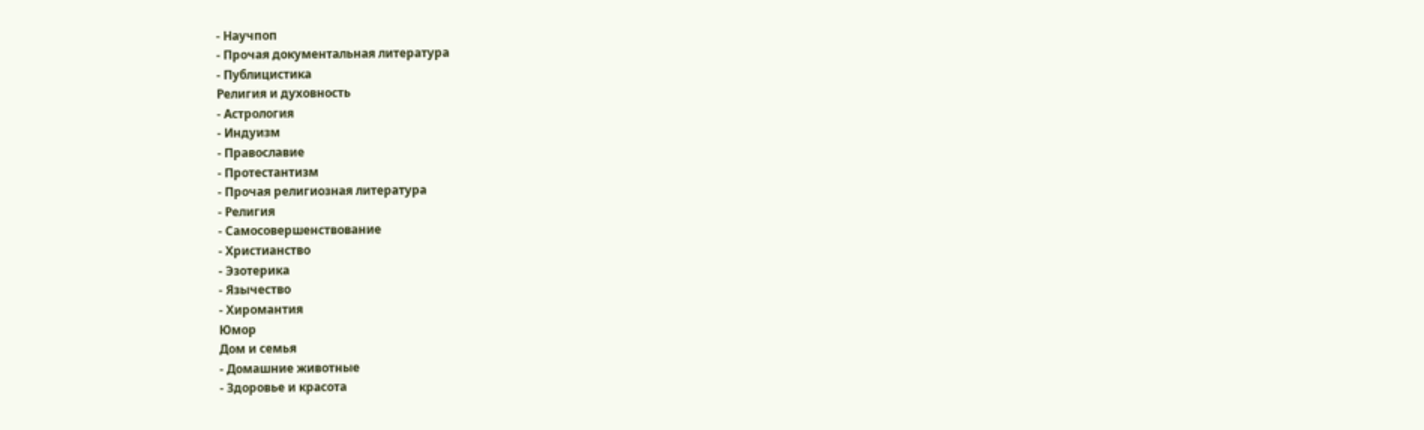- Научпоп
- Прочая документальная литература
- Публицистика
Религия и духовность
- Астрология
- Индуизм
- Православие
- Протестантизм
- Прочая религиозная литература
- Религия
- Самосовершенствование
- Христианство
- Эзотерика
- Язычество
- Хиромантия
Юмор
Дом и семья
- Домашние животные
- Здоровье и красота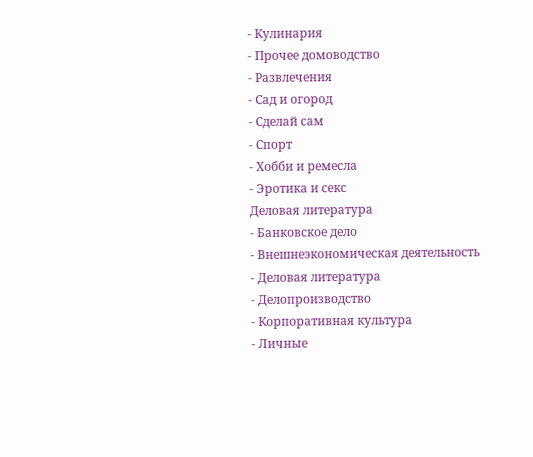- Кулинария
- Прочее домоводство
- Развлечения
- Сад и огород
- Сделай сам
- Спорт
- Хобби и ремесла
- Эротика и секс
Деловая литература
- Банковское дело
- Внешнеэкономическая деятельность
- Деловая литература
- Делопроизводство
- Корпоративная культура
- Личные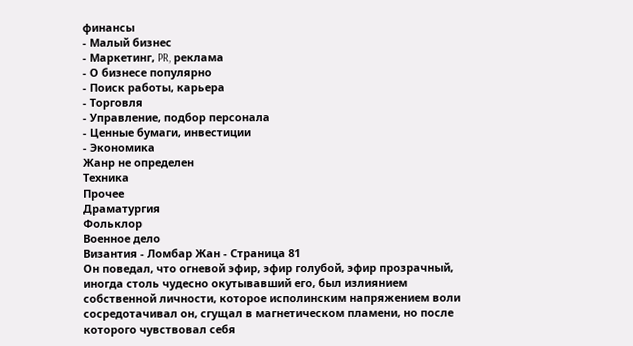финансы
- Малый бизнес
- Маркетинг, PR, реклама
- О бизнесе популярно
- Поиск работы, карьера
- Торговля
- Управление, подбор персонала
- Ценные бумаги, инвестиции
- Экономика
Жанр не определен
Техника
Прочее
Драматургия
Фольклор
Военное дело
Византия - Ломбар Жан - Страница 81
Он поведал, что огневой эфир, эфир голубой, эфир прозрачный, иногда столь чудесно окутывавший его, был излиянием собственной личности, которое исполинским напряжением воли сосредотачивал он, сгущал в магнетическом пламени, но после которого чувствовал себя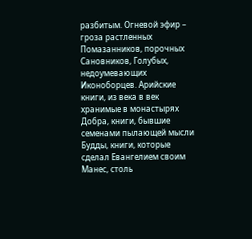разбитым. Огневой эфир – гроза растленных Помазанников, порочных Сановников, Голубых, недоумевающих Иконоборцев. Арийские книги, из века в век хранимые в монастырях Добра, книги, бывшие семенами пылающей мысли Будды, книги, которые сделал Евангелием своим Манес, столь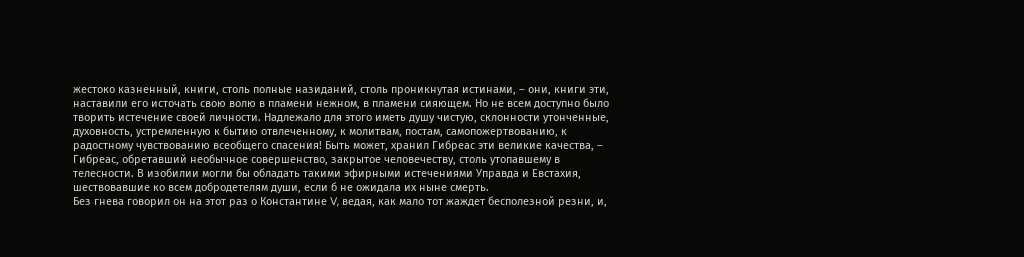жестоко казненный, книги, столь полные назиданий, столь проникнутая истинами, – они, книги эти, наставили его источать свою волю в пламени нежном, в пламени сияющем. Но не всем доступно было творить истечение своей личности. Надлежало для этого иметь душу чистую, склонности утонченные, духовность, устремленную к бытию отвлеченному, к молитвам, постам, самопожертвованию, к радостному чувствованию всеобщего спасения! Быть может, хранил Гибреас эти великие качества, – Гибреас, обретавший необычное совершенство, закрытое человечеству, столь утопавшему в телесности. В изобилии могли бы обладать такими эфирными истечениями Управда и Евстахия, шествовавшие ко всем добродетелям души, если б не ожидала их ныне смерть.
Без гнева говорил он на этот раз о Константине V, ведая, как мало тот жаждет бесполезной резни, и,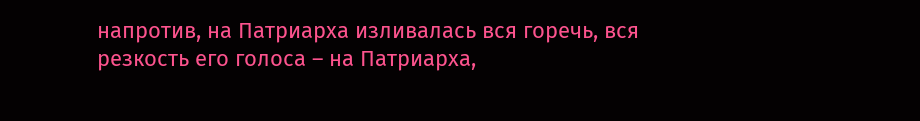напротив, на Патриарха изливалась вся горечь, вся резкость его голоса – на Патриарха,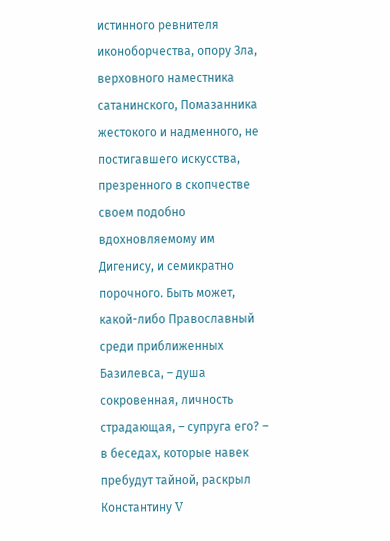истинного ревнителя иконоборчества, опору Зла, верховного наместника сатанинского, Помазанника жестокого и надменного, не постигавшего искусства, презренного в скопчестве своем подобно вдохновляемому им Дигенису, и семикратно порочного. Быть может, какой-либо Православный среди приближенных Базилевса, – душа сокровенная, личность страдающая, – супруга его? – в беседах, которые навек пребудут тайной, раскрыл Константину V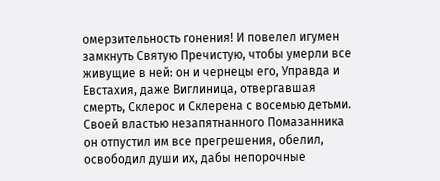омерзительность гонения! И повелел игумен замкнуть Святую Пречистую, чтобы умерли все живущие в ней: он и чернецы его, Управда и Евстахия, даже Виглиница, отвергавшая смерть, Склерос и Склерена с восемью детьми. Своей властью незапятнанного Помазанника он отпустил им все прегрешения, обелил, освободил души их, дабы непорочные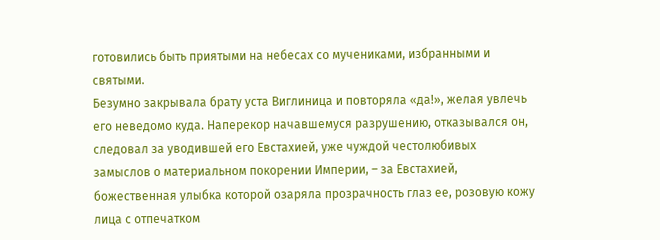готовились быть приятыми на небесах со мучениками, избранными и святыми.
Безумно закрывала брату уста Виглиница и повторяла «да!», желая увлечь его неведомо куда. Наперекор начавшемуся разрушению, отказывался он, следовал за уводившей его Евстахией, уже чуждой честолюбивых замыслов о материальном покорении Империи, – за Евстахией, божественная улыбка которой озаряла прозрачность глаз ее, розовую кожу лица с отпечатком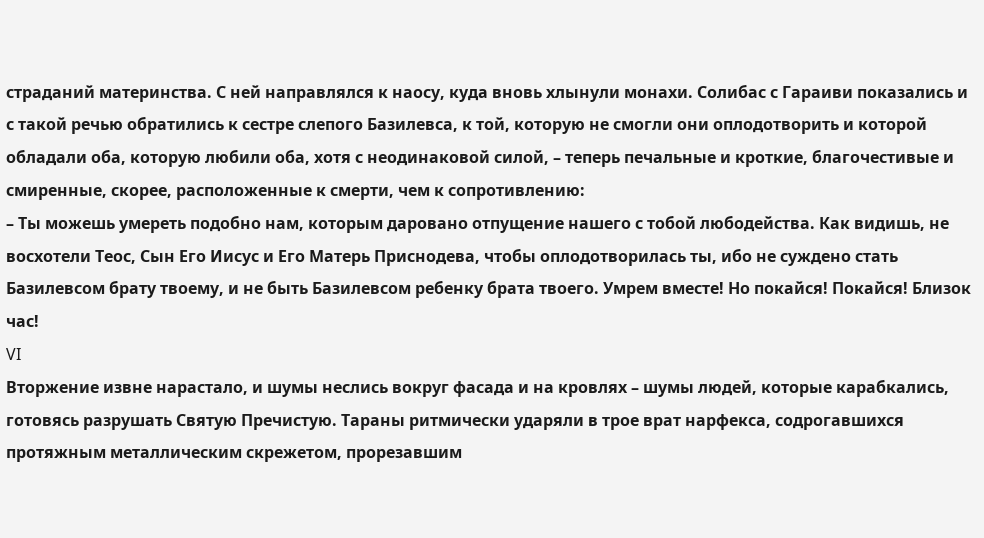страданий материнства. С ней направлялся к наосу, куда вновь хлынули монахи. Солибас с Гараиви показались и с такой речью обратились к сестре слепого Базилевса, к той, которую не смогли они оплодотворить и которой обладали оба, которую любили оба, хотя с неодинаковой силой, – теперь печальные и кроткие, благочестивые и смиренные, скорее, расположенные к смерти, чем к сопротивлению:
– Ты можешь умереть подобно нам, которым даровано отпущение нашего с тобой любодейства. Как видишь, не восхотели Теос, Сын Его Иисус и Его Матерь Приснодева, чтобы оплодотворилась ты, ибо не суждено стать Базилевсом брату твоему, и не быть Базилевсом ребенку брата твоего. Умрем вместе! Но покайся! Покайся! Близок час!
VI
Вторжение извне нарастало, и шумы неслись вокруг фасада и на кровлях – шумы людей, которые карабкались, готовясь разрушать Святую Пречистую. Тараны ритмически ударяли в трое врат нарфекса, содрогавшихся протяжным металлическим скрежетом, прорезавшим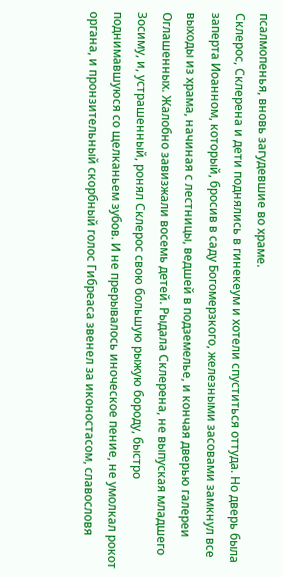псалмопенья, вновь загудевшие во храме.
Склерос, Склерена и дети поднялись в гинекеум и хотели спуститься оттуда. Но дверь была заперта Иоанном, который, бросив в саду Богомерзкого, железными засовами замкнул все выходы из храма, начиная с лестницы, ведшей в подземелье, и кончая дверью галереи Оглашенных. Жалобно завизжали восемь детей. Рыдала Склерена, не выпуская младшего Зосиму, и, устрашенный, ронял Склерос свою большую рыжую бороду, быстро поднимавшуюся со щелканьем зубов. И не прерывалось иноческое пение, не умолкал рокот органа, и пронзительный скорбный голос Гибреаса звенел за иконостасом, славословя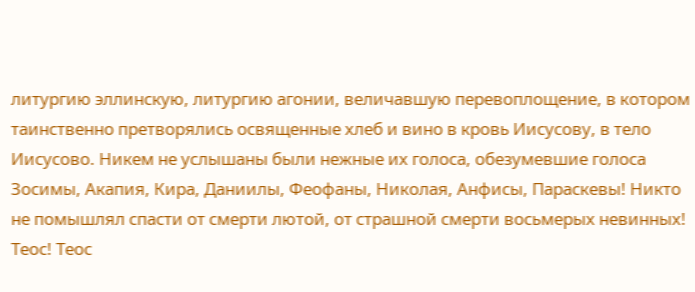литургию эллинскую, литургию агонии, величавшую перевоплощение, в котором таинственно претворялись освященные хлеб и вино в кровь Иисусову, в тело Иисусово. Никем не услышаны были нежные их голоса, обезумевшие голоса Зосимы, Акапия, Кира, Даниилы, Феофаны, Николая, Анфисы, Параскевы! Никто не помышлял спасти от смерти лютой, от страшной смерти восьмерых невинных! Теос! Теос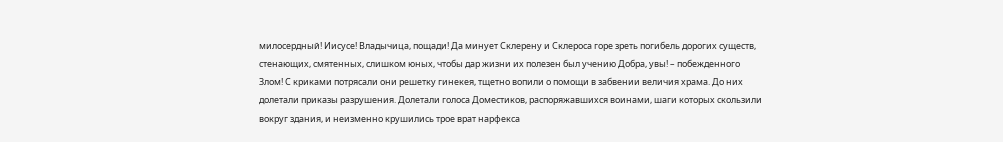милосердный! Иисусе! Владычица, пощади! Да минует Склерену и Склероса горе зреть погибель дорогих существ, стенающих, смятенных, слишком юных, чтобы дар жизни их полезен был учению Добра, увы! – побежденного Злом! С криками потрясали они решетку гинекея, тщетно вопили о помощи в забвении величия храма. До них долетали приказы разрушения. Долетали голоса Доместиков, распоряжавшихся воинами, шаги которых скользили вокруг здания, и неизменно крушились трое врат нарфекса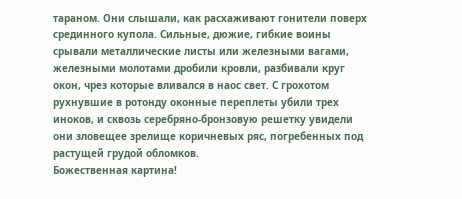тараном. Они слышали, как расхаживают гонители поверх срединного купола. Сильные, дюжие, гибкие воины срывали металлические листы или железными вагами, железными молотами дробили кровли, разбивали круг окон, чрез которые вливался в наос свет. С грохотом рухнувшие в ротонду оконные переплеты убили трех иноков, и сквозь серебряно-бронзовую решетку увидели они зловещее зрелище коричневых ряс, погребенных под растущей грудой обломков.
Божественная картина!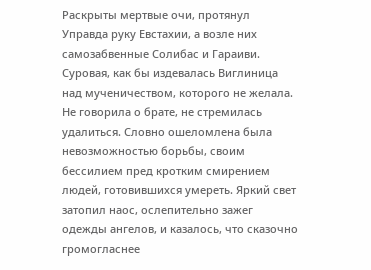Раскрыты мертвые очи, протянул Управда руку Евстахии, а возле них самозабвенные Солибас и Гараиви. Суровая, как бы издевалась Виглиница над мученичеством, которого не желала. Не говорила о брате, не стремилась удалиться. Словно ошеломлена была невозможностью борьбы, своим бессилием пред кротким смирением людей, готовившихся умереть. Яркий свет затопил наос, ослепительно зажег одежды ангелов, и казалось, что сказочно громогласнее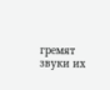гремят звуки их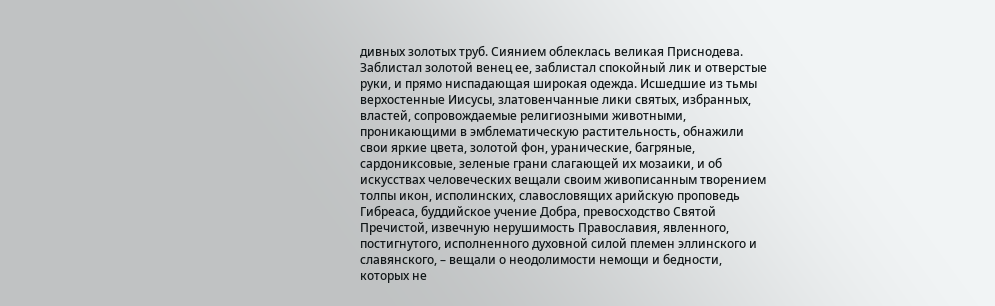дивных золотых труб. Сиянием облеклась великая Приснодева. Заблистал золотой венец ее, заблистал спокойный лик и отверстые руки, и прямо ниспадающая широкая одежда. Исшедшие из тьмы верхостенные Иисусы, златовенчанные лики святых, избранных, властей, сопровождаемые религиозными животными, проникающими в эмблематическую растительность, обнажили свои яркие цвета, золотой фон, уранические, багряные, сардониксовые, зеленые грани слагающей их мозаики, и об искусствах человеческих вещали своим живописанным творением толпы икон, исполинских, славословящих арийскую проповедь Гибреаса, буддийское учение Добра, превосходство Святой Пречистой, извечную нерушимость Православия, явленного, постигнутого, исполненного духовной силой племен эллинского и славянского, – вещали о неодолимости немощи и бедности, которых не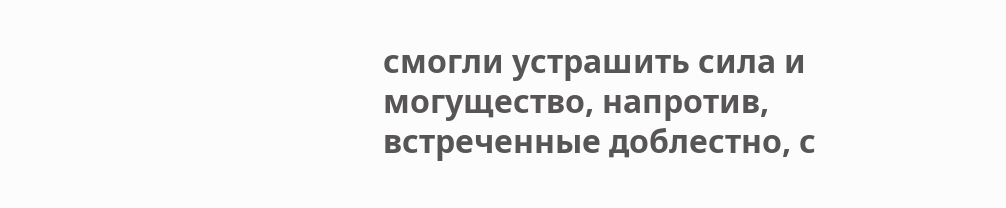смогли устрашить сила и могущество, напротив, встреченные доблестно, с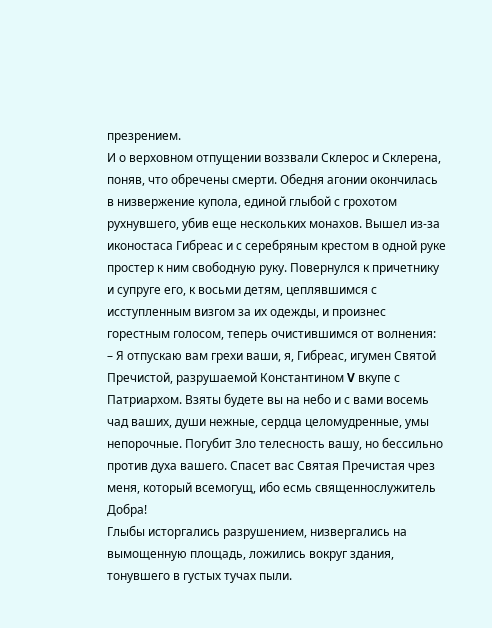презрением.
И о верховном отпущении воззвали Склерос и Склерена, поняв, что обречены смерти. Обедня агонии окончилась в низвержение купола, единой глыбой с грохотом рухнувшего, убив еще нескольких монахов. Вышел из-за иконостаса Гибреас и с серебряным крестом в одной руке простер к ним свободную руку. Повернулся к причетнику и супруге его, к восьми детям, цеплявшимся с исступленным визгом за их одежды, и произнес горестным голосом, теперь очистившимся от волнения:
– Я отпускаю вам грехи ваши, я, Гибреас, игумен Святой Пречистой, разрушаемой Константином V вкупе с Патриархом. Взяты будете вы на небо и с вами восемь чад ваших, души нежные, сердца целомудренные, умы непорочные. Погубит Зло телесность вашу, но бессильно против духа вашего. Спасет вас Святая Пречистая чрез меня, который всемогущ, ибо есмь священнослужитель Добра!
Глыбы исторгались разрушением, низвергались на вымощенную площадь, ложились вокруг здания, тонувшего в густых тучах пыли.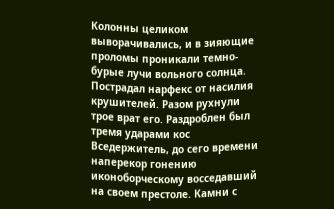Колонны целиком выворачивались, и в зияющие проломы проникали темно-бурые лучи вольного солнца. Пострадал нарфекс от насилия крушителей. Разом рухнули трое врат его. Раздроблен был тремя ударами кос Вседержитель, до сего времени наперекор гонению иконоборческому восседавший на своем престоле. Камни с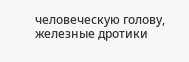человеческую голову, железные дротики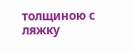толщиною с ляжку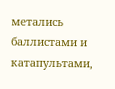метались баллистами и катапультами,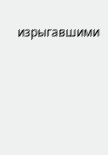изрыгавшими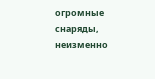огромные снаряды, неизменно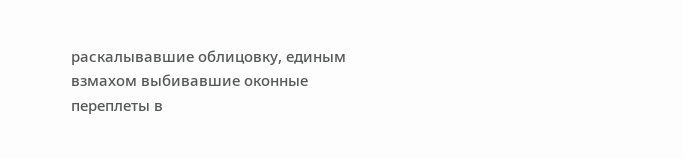раскалывавшие облицовку, единым взмахом выбивавшие оконные переплеты в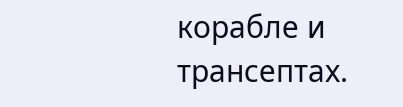корабле и трансептах.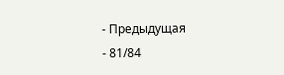- Предыдущая
- 81/84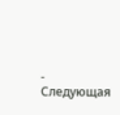- Следующая